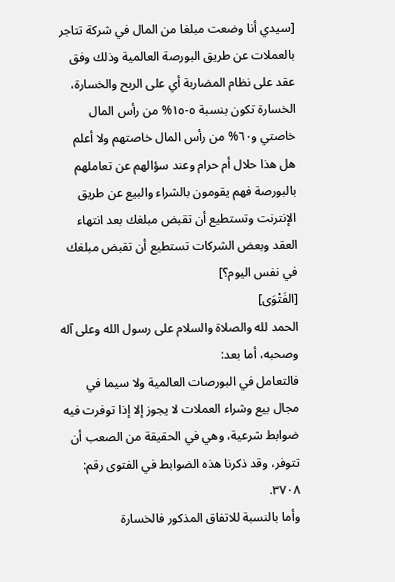[سيدي أنا وضعت مبلغا من المال في شركة تتاجر بالعملات عن طريق البورصة العالمية وذلك وفق عقد على نظام المضاربة أي على الربح والخسارة، الخسارة تكون بنسبة ٥-١٥% من رأس المال خاصتي و٦٠% من رأس المال خاصتهم ولا أعلم هل هذا حلال أم حرام وعند سؤالهم عن تعاملهم بالبورصة فهم يقومون بالشراء والبيع عن طريق الإنترنت وتستطيع أن تقبض مبلغك بعد انتهاء العقد وبعض الشركات تستطيع أن تقبض مبلغك في نفس اليوم؟]
[الفَتْوَى]
الحمد لله والصلاة والسلام على رسول الله وعلى آله وصحبه، أما بعد:
فالتعامل في البورصات العالمية ولا سيما في مجال بيع وشراء العملات لا يجوز إلا إذا توفرت فيه ضوابط شرعية، وهي في الحقيقة من الصعب أن تتوفر، وقد ذكرنا هذه الضوابط في الفتوى رقم: ٣٧٠٨.
وأما بالنسبة للاتفاق المذكور فالخسارة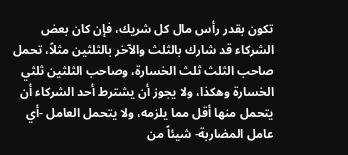تكون بقدر رأس مال كل شريك، فإن كان بعض الشركاء قد شارك بالثلث والآخر بالثلثين مثلاً، تحمل صاحب الثلث ثلث الخسارة، وصاحب الثلثين ثلثي الخسارة وهكذا، ولا يجوز أن يشترط أحد الشركاء أن يتحمل منها أقل مما يلزمه، ولا يتحمل العامل -أي عامل المضاربة- شيئاً من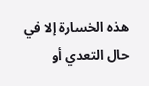هذه الخسارة إلا في حال التعدي أو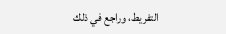التفريط، وراجع في ذلك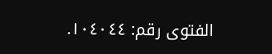الفتوى رقم: ١٠٤٠٤٤.